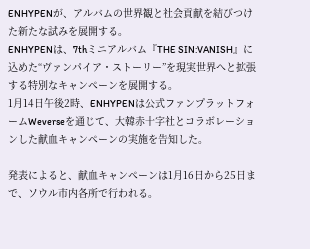ENHYPENが、アルバムの世界観と社会貢献を結びつけた新たな試みを展開する。
ENHYPENは、7thミニアルバム『THE SIN:VANISH』に込めた“ヴァンパイア・ストーリー”を現実世界へと拡張する特別なキャンペーンを展開する。
1月14日午後2時、ENHYPENは公式ファンプラットフォームWeverseを通じて、大韓赤十字社とコラボレーションした献血キャンペーンの実施を告知した。

発表によると、献血キャンペーンは1月16日から25日まで、ソウル市内各所で行われる。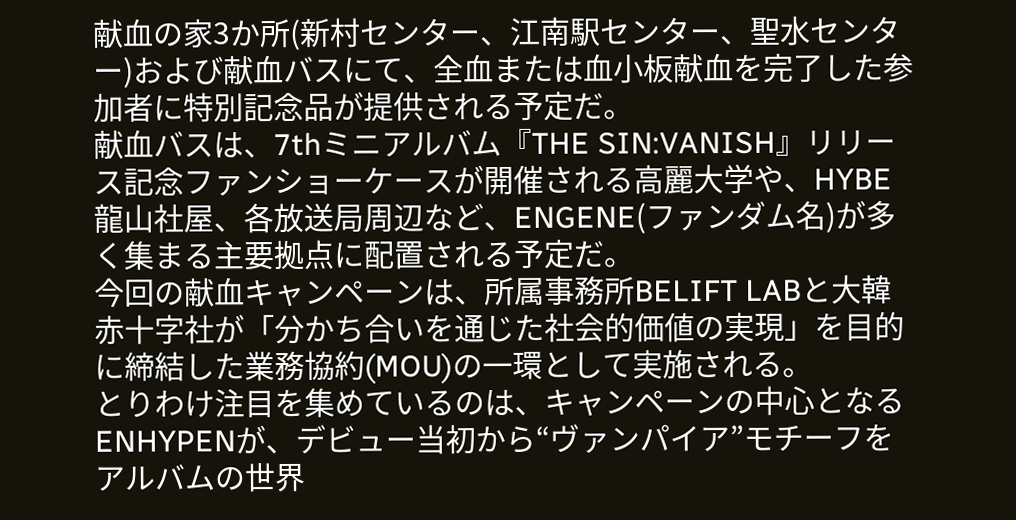献血の家3か所(新村センター、江南駅センター、聖水センター)および献血バスにて、全血または血小板献血を完了した参加者に特別記念品が提供される予定だ。
献血バスは、7thミニアルバム『THE SIN:VANISH』リリース記念ファンショーケースが開催される高麗大学や、HYBE龍山社屋、各放送局周辺など、ENGENE(ファンダム名)が多く集まる主要拠点に配置される予定だ。
今回の献血キャンペーンは、所属事務所BELIFT LABと大韓赤十字社が「分かち合いを通じた社会的価値の実現」を目的に締結した業務協約(MOU)の一環として実施される。
とりわけ注目を集めているのは、キャンペーンの中心となるENHYPENが、デビュー当初から“ヴァンパイア”モチーフをアルバムの世界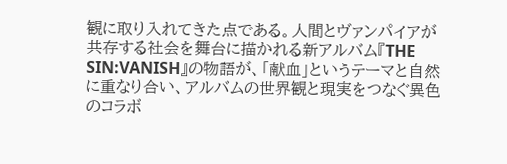観に取り入れてきた点である。人間とヴァンパイアが共存する社会を舞台に描かれる新アルバム『THE SIN:VANISH』の物語が、「献血」というテーマと自然に重なり合い、アルバムの世界観と現実をつなぐ異色のコラボ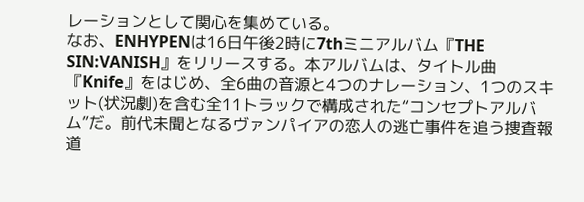レーションとして関心を集めている。
なお、ENHYPENは16日午後2時に7thミニアルバム『THE SIN:VANISH』をリリースする。本アルバムは、タイトル曲『Knife』をはじめ、全6曲の音源と4つのナレーション、1つのスキット(状況劇)を含む全11トラックで構成された“コンセプトアルバム”だ。前代未聞となるヴァンパイアの恋人の逃亡事件を追う捜査報道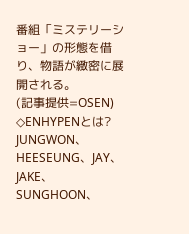番組「ミステリーショー」の形態を借り、物語が緻密に展開される。
(記事提供=OSEN)
◇ENHYPENとは?
JUNGWON、HEESEUNG、JAY、JAKE、SUNGHOON、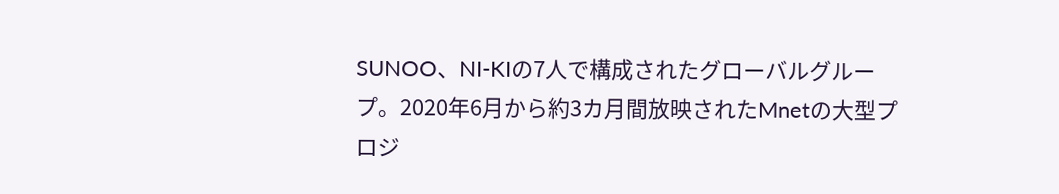SUNOO、NI-KIの7人で構成されたグローバルグループ。2020年6月から約3カ月間放映されたMnetの大型プロジ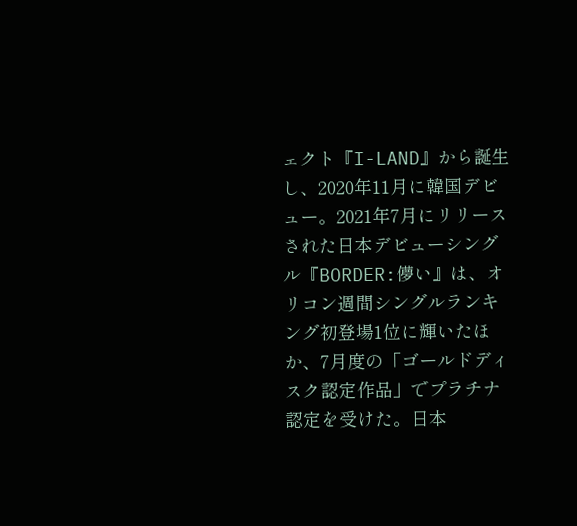ェクト『I-LAND』から誕生し、2020年11月に韓国デビュー。2021年7月にリリースされた日本デビューシングル『BORDER:儚い』は、オリコン週間シングルランキング初登場1位に輝いたほか、7月度の「ゴールドディスク認定作品」でプラチナ認定を受けた。日本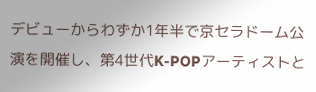デビューからわずか1年半で京セラドーム公演を開催し、第4世代K-POPアーティストと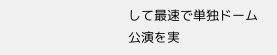して最速で単独ドーム公演を実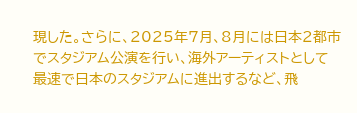現した。さらに、2025年7月、8月には日本2都市でスタジアム公演を行い、海外アーティストとして最速で日本のスタジアムに進出するなど、飛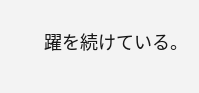躍を続けている。